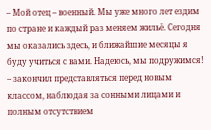– Мой отец – военный. Мы уже много лет ездим по стране и каждый раз меняем жильё. Сегодня мы оказались здесь, и ближайшие месяцы я буду учиться с вами. Надеюсь, мы подружимся! – закончил представляться перед новым классом, наблюдая за сонными лицами и полным отсутствием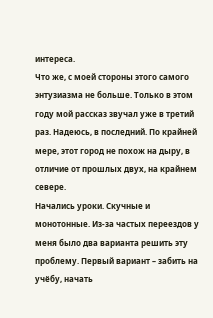интереса.
Что же, с моей стороны этого самого энтузиазма не больше. Только в этом году мой рассказ звучал уже в третий раз. Надеюсь, в последний. По крайней мере, этот город не похож на дыру, в отличие от прошлых двух, на крайнем севере.
Начались уроки. Скучные и монотонные. Из-за частых переездов у меня было два варианта решить эту проблему. Первый вариант – забить на учёбу, начать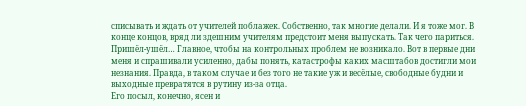списывать и ждать от учителей поблажек. Собственно, так многие делали. И я тоже мог. В конце концов, вряд ли здешним учителям предстоит меня выпускать. Так чего париться. Пришёл-ушёл… Главное, чтобы на контрольных проблем не возникало. Вот в первые дни меня и спрашивали усиленно, дабы понять, катастрофы каких масштабов достигли мои незнания. Правда, в таком случае и без того не такие уж и весёлые, свободные будни и выходные превратятся в рутину из-за отца.
Его посыл, конечно, ясен и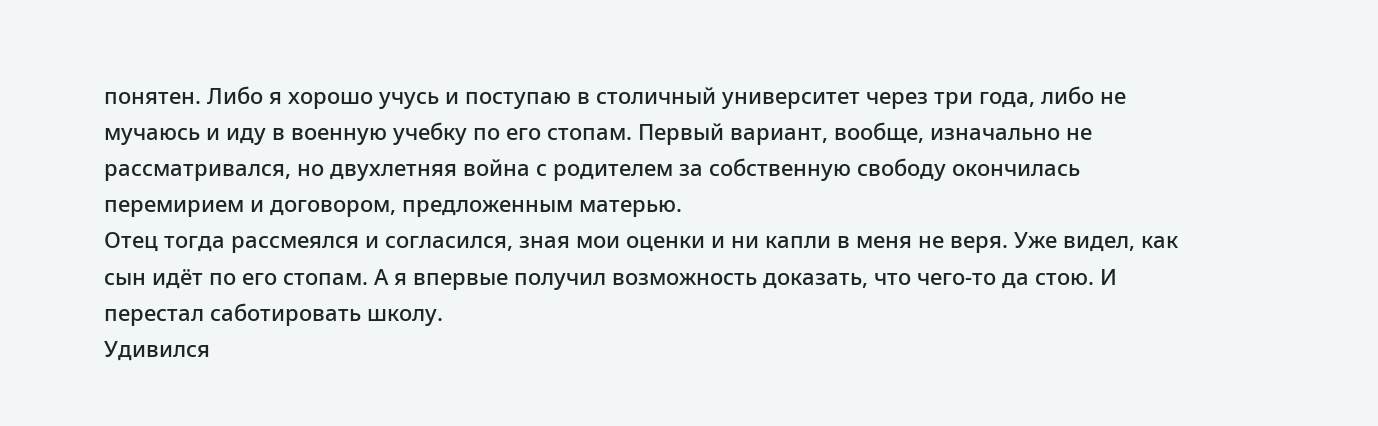понятен. Либо я хорошо учусь и поступаю в столичный университет через три года, либо не мучаюсь и иду в военную учебку по его стопам. Первый вариант, вообще, изначально не рассматривался, но двухлетняя война с родителем за собственную свободу окончилась перемирием и договором, предложенным матерью.
Отец тогда рассмеялся и согласился, зная мои оценки и ни капли в меня не веря. Уже видел, как сын идёт по его стопам. А я впервые получил возможность доказать, что чего-то да стою. И перестал саботировать школу.
Удивился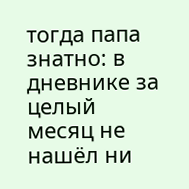тогда папа знатно: в дневнике за целый месяц не нашёл ни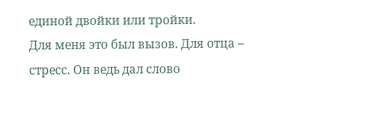единой двойки или тройки.
Для меня это был вызов. Для отца – стресс. Он ведь дал слово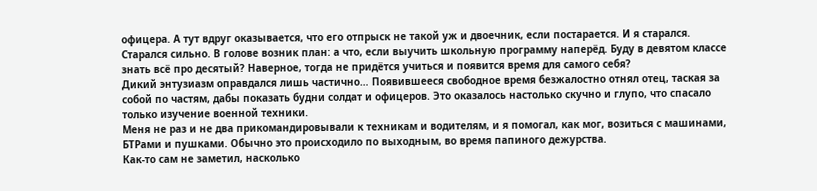офицера. А тут вдруг оказывается, что его отпрыск не такой уж и двоечник, если постарается. И я старался. Старался сильно. В голове возник план: а что, если выучить школьную программу наперёд. Буду в девятом классе знать всё про десятый? Наверное, тогда не придётся учиться и появится время для самого себя?
Дикий энтузиазм оправдался лишь частично… Появившееся свободное время безжалостно отнял отец, таская за собой по частям, дабы показать будни солдат и офицеров. Это оказалось настолько скучно и глупо, что спасало только изучение военной техники.
Меня не раз и не два прикомандировывали к техникам и водителям, и я помогал, как мог, возиться с машинами, БТРами и пушками. Обычно это происходило по выходным, во время папиного дежурства.
Как-то сам не заметил, насколько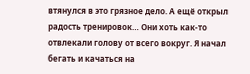втянулся в это грязное дело. А ещё открыл радость тренировок… Они хоть как-то отвлекали голову от всего вокруг. Я начал бегать и качаться на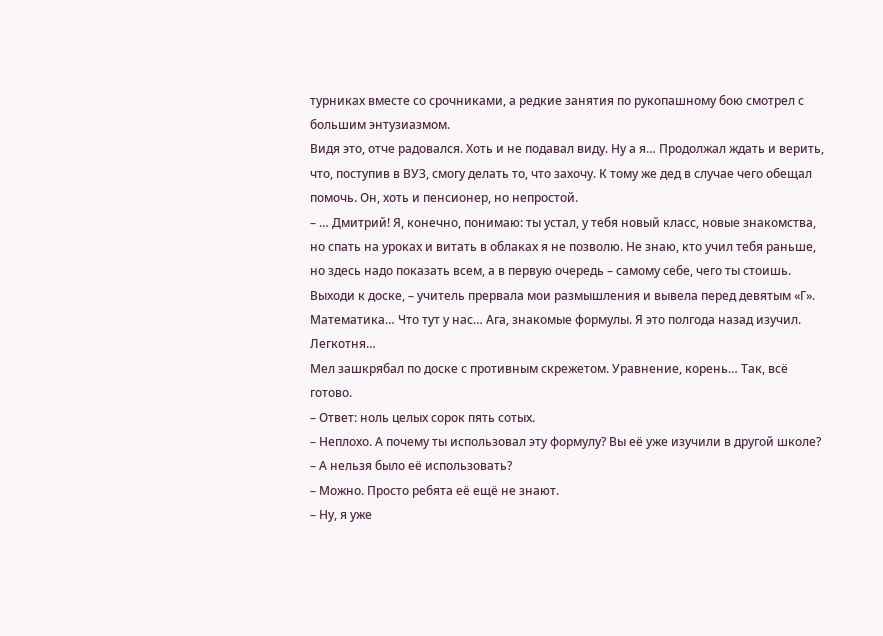турниках вместе со срочниками, а редкие занятия по рукопашному бою смотрел с большим энтузиазмом.
Видя это, отче радовался. Хоть и не подавал виду. Ну а я… Продолжал ждать и верить, что, поступив в ВУЗ, смогу делать то, что захочу. К тому же дед в случае чего обещал помочь. Он, хоть и пенсионер, но непростой.
– … Дмитрий! Я, конечно, понимаю: ты устал, у тебя новый класс, новые знакомства, но спать на уроках и витать в облаках я не позволю. Не знаю, кто учил тебя раньше, но здесь надо показать всем, а в первую очередь – самому себе, чего ты стоишь. Выходи к доске, – учитель прервала мои размышления и вывела перед девятым «Г».
Математика… Что тут у нас… Ага, знакомые формулы. Я это полгода назад изучил. Легкотня…
Мел зашкрябал по доске с противным скрежетом. Уравнение, корень… Так, всё готово.
– Ответ: ноль целых сорок пять сотых.
– Неплохо. А почему ты использовал эту формулу? Вы её уже изучили в другой школе?
– А нельзя было её использовать?
– Можно. Просто ребята её ещё не знают.
– Ну, я уже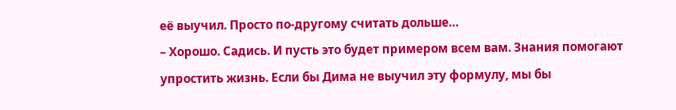её выучил. Просто по-другому считать дольше…
– Хорошо. Садись. И пусть это будет примером всем вам. Знания помогают упростить жизнь. Если бы Дима не выучил эту формулу, мы бы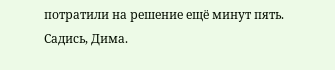потратили на решение ещё минут пять. Садись, Дима.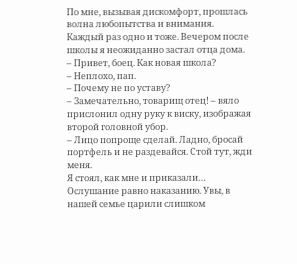По мне, вызывая дискомфорт, прошлась волна любопытства и внимания.
Каждый раз одно и тоже. Вечером после школы я неожиданно застал отца дома.
– Привет, боец. Как новая школа?
– Неплохо, пап.
– Почему не по уставу?
– Замечательно, товарищ отец! – вяло прислонил одну руку к виску, изображая второй головной убор.
– Лицо попроще сделай. Ладно, бросай портфель и не раздевайся. Стой тут, жди меня.
Я стоял, как мне и приказали… Ослушание равно наказанию. Увы, в нашей семье царили слишком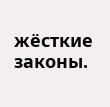жёсткие законы.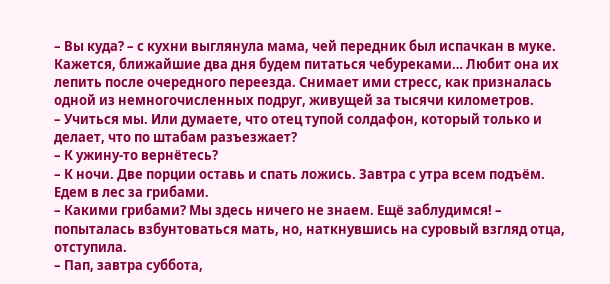– Вы куда? – с кухни выглянула мама, чей передник был испачкан в муке.
Кажется, ближайшие два дня будем питаться чебуреками… Любит она их лепить после очередного переезда. Снимает ими стресс, как призналась одной из немногочисленных подруг, живущей за тысячи километров.
– Учиться мы. Или думаете, что отец тупой солдафон, который только и делает, что по штабам разъезжает?
– К ужину-то вернётесь?
– К ночи. Две порции оставь и спать ложись. Завтра с утра всем подъём. Едем в лес за грибами.
– Какими грибами? Мы здесь ничего не знаем. Ещё заблудимся! – попыталась взбунтоваться мать, но, наткнувшись на суровый взгляд отца, отступила.
– Пап, завтра суббота,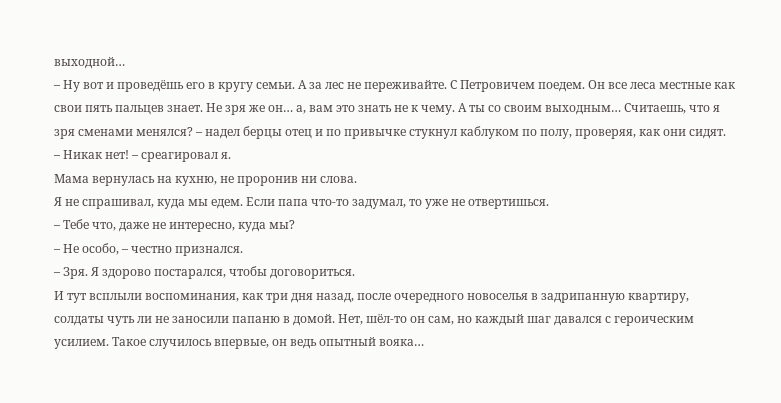выходной…
– Ну вот и проведёшь его в кругу семьи. А за лес не переживайте. С Петровичем поедем. Он все леса местные как свои пять пальцев знает. Не зря же он… а, вам это знать не к чему. А ты со своим выходным… Считаешь, что я зря сменами менялся? – надел берцы отец и по привычке стукнул каблуком по полу, проверяя, как они сидят.
– Никак нет! – среагировал я.
Мама вернулась на кухню, не проронив ни слова.
Я не спрашивал, куда мы едем. Если папа что-то задумал, то уже не отвертишься.
– Тебе что, даже не интересно, куда мы?
– Не особо, – честно признался.
– Зря. Я здорово постарался, чтобы договориться.
И тут всплыли воспоминания, как три дня назад, после очередного новоселья в задрипанную квартиру, солдаты чуть ли не заносили папаню в домой. Нет, шёл-то он сам, но каждый шаг давался с героическим усилием. Такое случилось впервые, он ведь опытный вояка…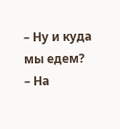– Ну и куда мы едем?
– На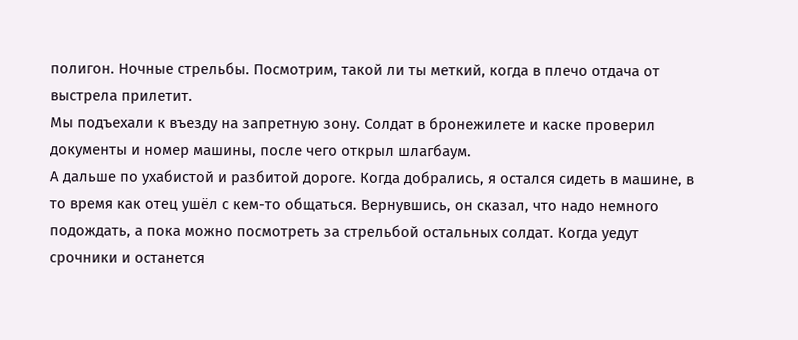полигон. Ночные стрельбы. Посмотрим, такой ли ты меткий, когда в плечо отдача от выстрела прилетит.
Мы подъехали к въезду на запретную зону. Солдат в бронежилете и каске проверил документы и номер машины, после чего открыл шлагбаум.
А дальше по ухабистой и разбитой дороге. Когда добрались, я остался сидеть в машине, в то время как отец ушёл с кем-то общаться. Вернувшись, он сказал, что надо немного подождать, а пока можно посмотреть за стрельбой остальных солдат. Когда уедут срочники и останется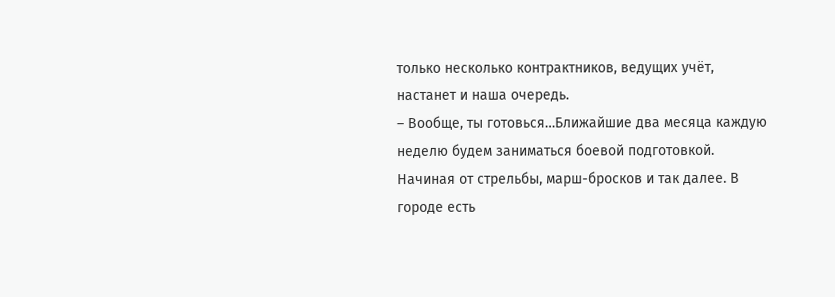только несколько контрактников, ведущих учёт, настанет и наша очередь.
– Вообще, ты готовься…Ближайшие два месяца каждую неделю будем заниматься боевой подготовкой. Начиная от стрельбы, марш-бросков и так далее. В городе есть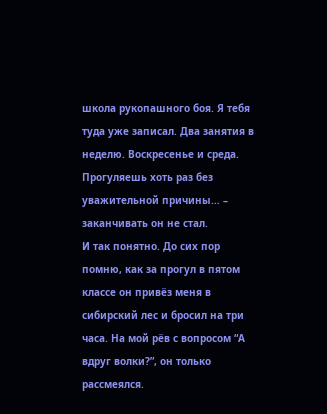школа рукопашного боя. Я тебя туда уже записал. Два занятия в неделю. Воскресенье и среда. Прогуляешь хоть раз без уважительной причины… – заканчивать он не стал.
И так понятно. До сих пор помню, как за прогул в пятом классе он привёз меня в сибирский лес и бросил на три часа. На мой рёв с вопросом “А вдруг волки?”, он только рассмеялся.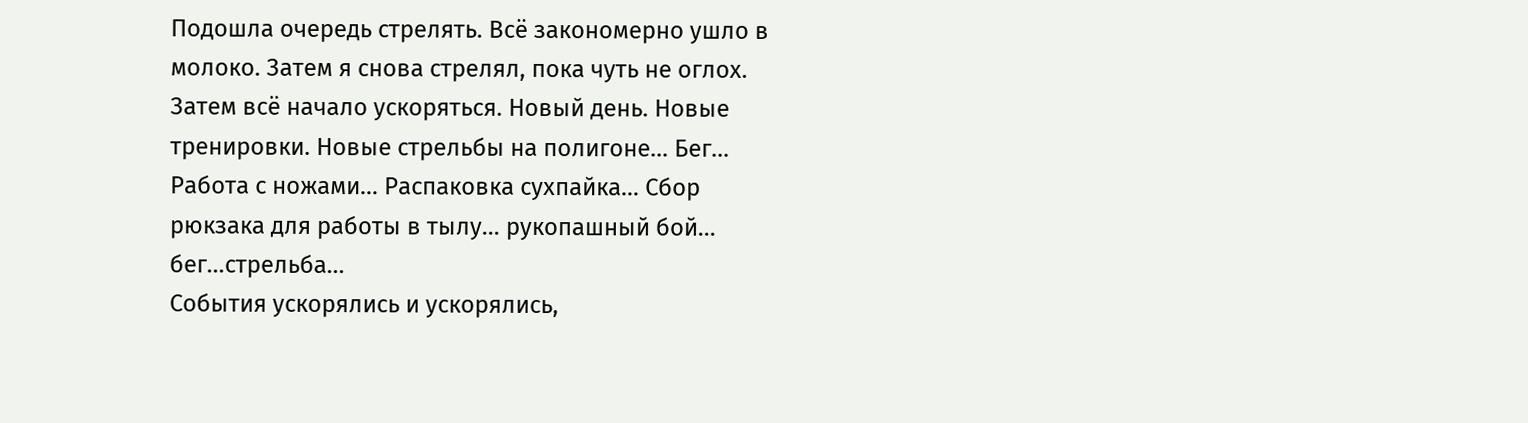Подошла очередь стрелять. Всё закономерно ушло в молоко. Затем я снова стрелял, пока чуть не оглох. Затем всё начало ускоряться. Новый день. Новые тренировки. Новые стрельбы на полигоне… Бег… Работа с ножами… Распаковка сухпайка… Сбор рюкзака для работы в тылу… рукопашный бой… бег…стрельба…
События ускорялись и ускорялись,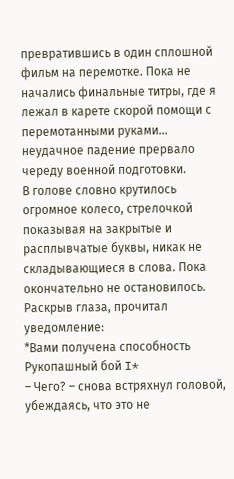превратившись в один сплошной фильм на перемотке. Пока не начались финальные титры, где я лежал в карете скорой помощи с перемотанными руками… неудачное падение прервало череду военной подготовки.
В голове словно крутилось огромное колесо, стрелочкой показывая на закрытые и расплывчатые буквы, никак не складывающиеся в слова. Пока окончательно не остановилось.
Раскрыв глаза, прочитал уведомление:
*Вами получена способность Рукопашный бой I*
– Чего? – снова встряхнул головой, убеждаясь, что это не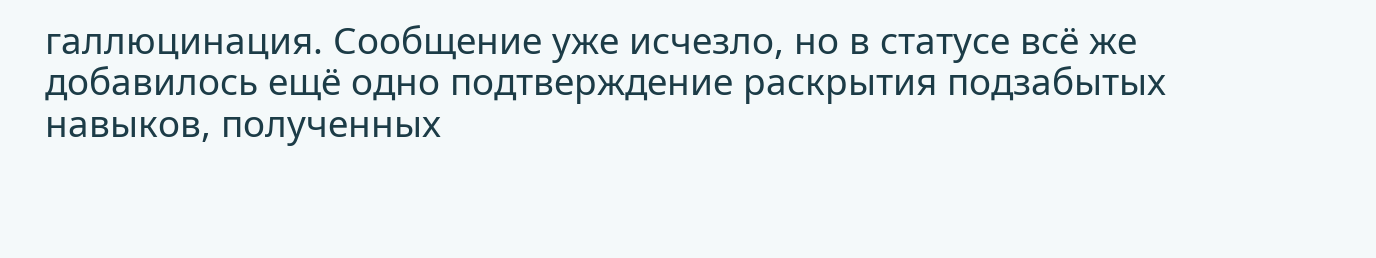галлюцинация. Сообщение уже исчезло, но в статусе всё же добавилось ещё одно подтверждение раскрытия подзабытых навыков, полученных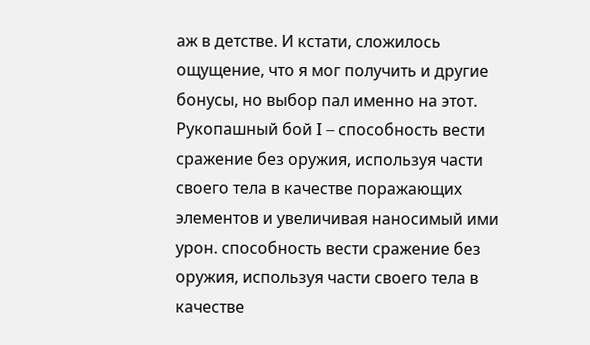аж в детстве. И кстати, сложилось ощущение, что я мог получить и другие бонусы, но выбор пал именно на этот.
Рукопашный бой I – способность вести сражение без оружия, используя части своего тела в качестве поражающих элементов и увеличивая наносимый ими урон. способность вести сражение без оружия, используя части своего тела в качестве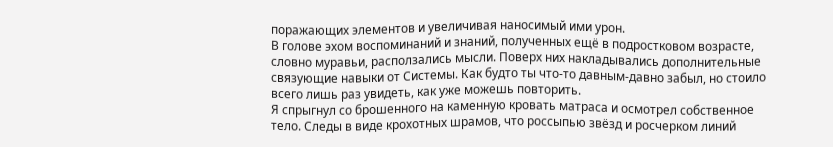поражающих элементов и увеличивая наносимый ими урон.
В голове эхом воспоминаний и знаний, полученных ещё в подростковом возрасте, словно муравьи, расползались мысли. Поверх них накладывались дополнительные связующие навыки от Системы. Как будто ты что-то давным-давно забыл, но стоило всего лишь раз увидеть, как уже можешь повторить.
Я спрыгнул со брошенного на каменную кровать матраса и осмотрел собственное тело. Следы в виде крохотных шрамов, что россыпью звёзд и росчерком линий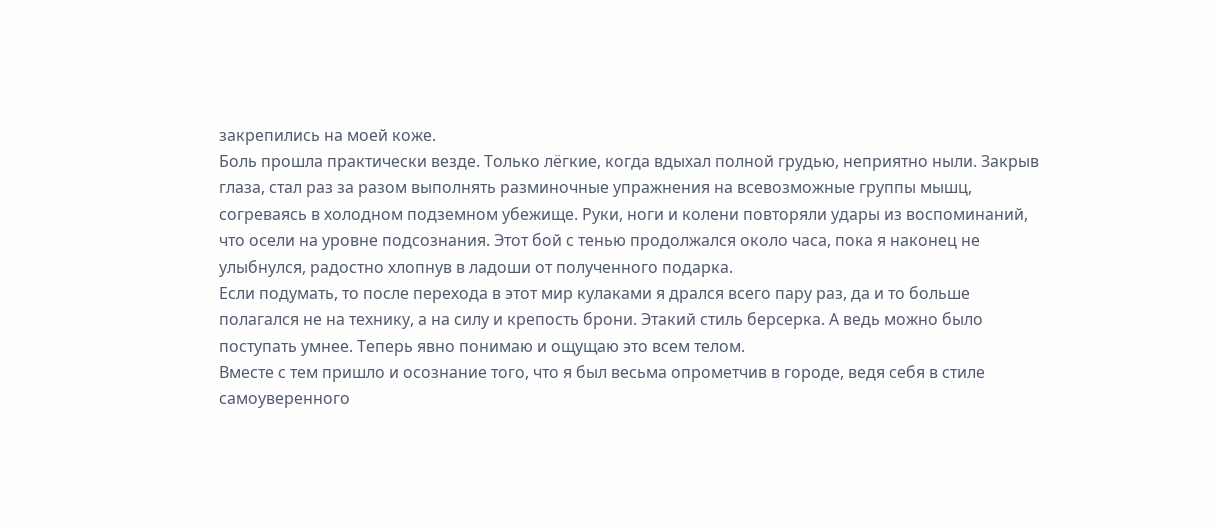закрепились на моей коже.
Боль прошла практически везде. Только лёгкие, когда вдыхал полной грудью, неприятно ныли. Закрыв глаза, стал раз за разом выполнять разминочные упражнения на всевозможные группы мышц, согреваясь в холодном подземном убежище. Руки, ноги и колени повторяли удары из воспоминаний, что осели на уровне подсознания. Этот бой с тенью продолжался около часа, пока я наконец не улыбнулся, радостно хлопнув в ладоши от полученного подарка.
Если подумать, то после перехода в этот мир кулаками я дрался всего пару раз, да и то больше полагался не на технику, а на силу и крепость брони. Этакий стиль берсерка. А ведь можно было поступать умнее. Теперь явно понимаю и ощущаю это всем телом.
Вместе с тем пришло и осознание того, что я был весьма опрометчив в городе, ведя себя в стиле самоуверенного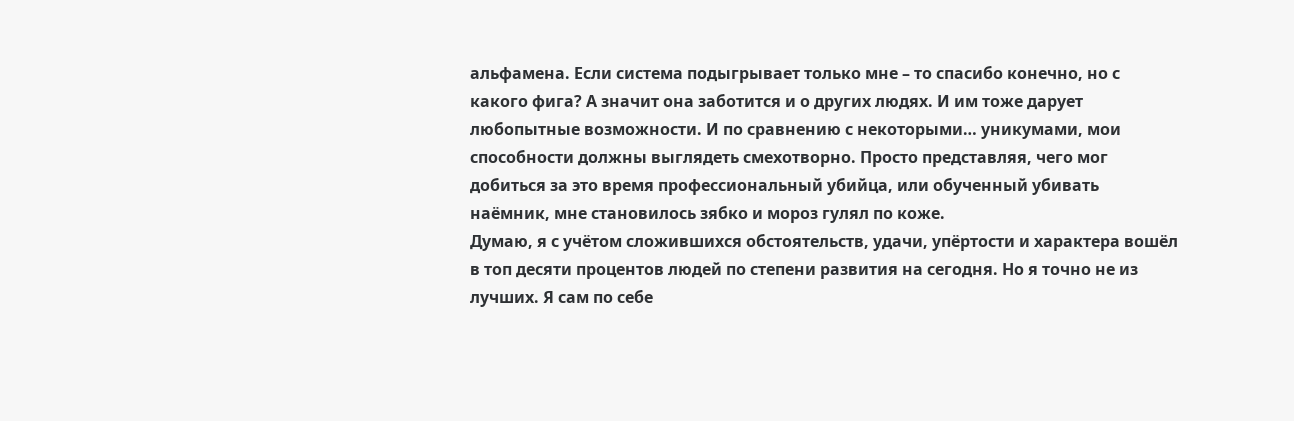альфамена. Если система подыгрывает только мне – то спасибо конечно, но с какого фига? А значит она заботится и о других людях. И им тоже дарует любопытные возможности. И по сравнению с некоторыми… уникумами, мои способности должны выглядеть смехотворно. Просто представляя, чего мог добиться за это время профессиональный убийца, или обученный убивать наёмник, мне становилось зябко и мороз гулял по коже.
Думаю, я с учётом сложившихся обстоятельств, удачи, упёртости и характера вошёл в топ десяти процентов людей по степени развития на сегодня. Но я точно не из лучших. Я сам по себе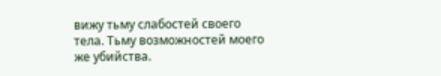вижу тьму слабостей своего тела. Тьму возможностей моего же убийства.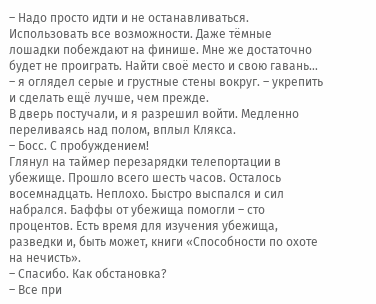– Надо просто идти и не останавливаться. Использовать все возможности. Даже тёмные лошадки побеждают на финише. Мне же достаточно будет не проиграть. Найти своё место и свою гавань… – я оглядел серые и грустные стены вокруг. – укрепить и сделать ещё лучше, чем прежде.
В дверь постучали, и я разрешил войти. Медленно переливаясь над полом, вплыл Клякса.
– Босс. С пробуждением!
Глянул на таймер перезарядки телепортации в убежище. Прошло всего шесть часов. Осталось восемнадцать. Неплохо. Быстро выспался и сил набрался. Баффы от убежища помогли – сто процентов. Есть время для изучения убежища, разведки и, быть может, книги «Способности по охоте на нечисть».
– Спасибо. Как обстановка?
– Все при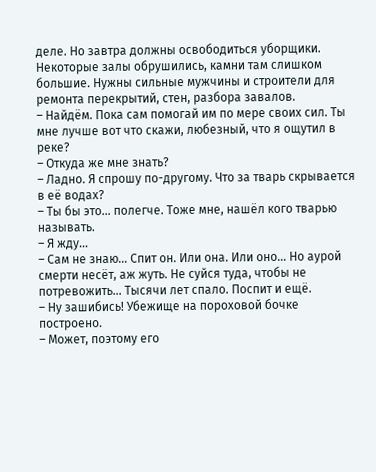деле. Но завтра должны освободиться уборщики. Некоторые залы обрушились, камни там слишком большие. Нужны сильные мужчины и строители для ремонта перекрытий, стен, разбора завалов.
– Найдём. Пока сам помогай им по мере своих сил. Ты мне лучше вот что скажи, любезный, что я ощутил в реке?
– Откуда же мне знать?
– Ладно. Я спрошу по-другому. Что за тварь скрывается в её водах?
– Ты бы это… полегче. Тоже мне, нашёл кого тварью называть.
– Я жду…
– Сам не знаю… Спит он. Или она. Или оно… Но аурой смерти несёт, аж жуть. Не суйся туда, чтобы не потревожить… Тысячи лет спало. Поспит и ещё.
– Ну зашибись! Убежище на пороховой бочке построено.
– Может, поэтому его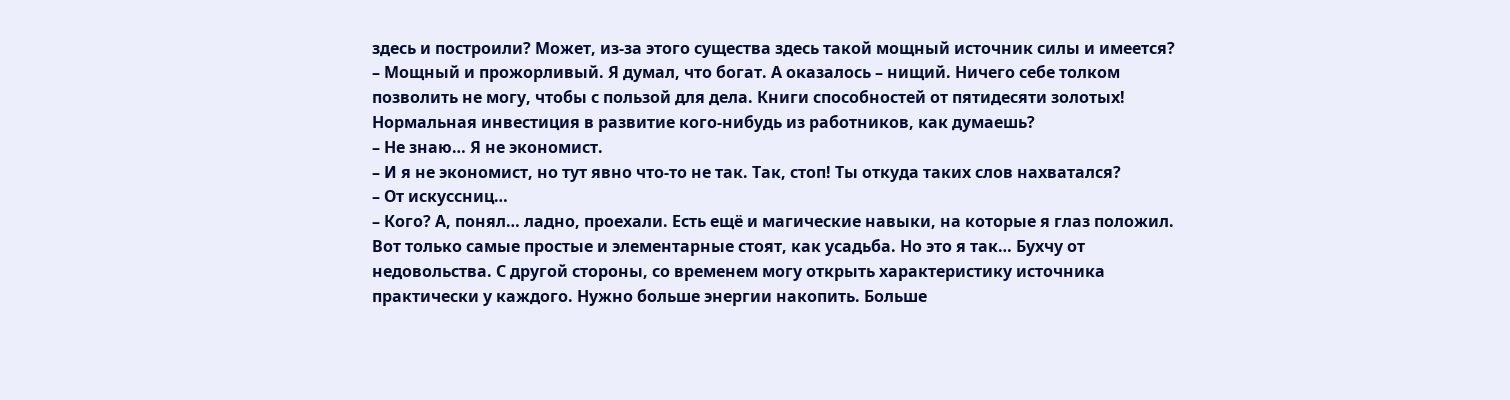здесь и построили? Может, из-за этого существа здесь такой мощный источник силы и имеется?
– Мощный и прожорливый. Я думал, что богат. А оказалось – нищий. Ничего себе толком позволить не могу, чтобы с пользой для дела. Книги способностей от пятидесяти золотых! Нормальная инвестиция в развитие кого-нибудь из работников, как думаешь?
– Не знаю… Я не экономист.
– И я не экономист, но тут явно что-то не так. Так, стоп! Ты откуда таких слов нахватался?
– От искуссниц…
– Кого? А, понял… ладно, проехали. Есть ещё и магические навыки, на которые я глаз положил. Вот только самые простые и элементарные стоят, как усадьба. Но это я так… Бухчу от недовольства. С другой стороны, со временем могу открыть характеристику источника практически у каждого. Нужно больше энергии накопить. Больше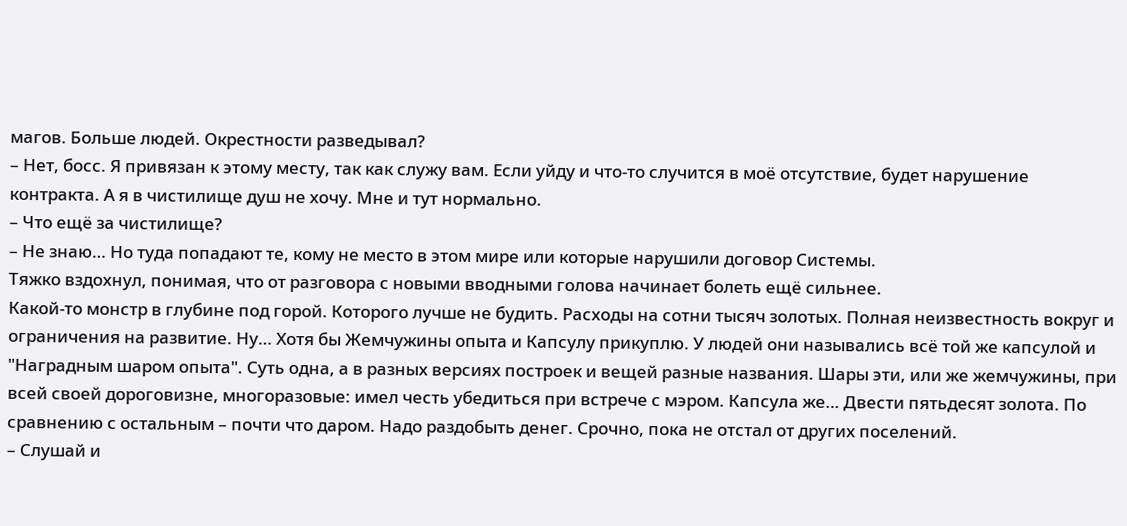магов. Больше людей. Окрестности разведывал?
– Нет, босс. Я привязан к этому месту, так как служу вам. Если уйду и что-то случится в моё отсутствие, будет нарушение контракта. А я в чистилище душ не хочу. Мне и тут нормально.
– Что ещё за чистилище?
– Не знаю… Но туда попадают те, кому не место в этом мире или которые нарушили договор Системы.
Тяжко вздохнул, понимая, что от разговора с новыми вводными голова начинает болеть ещё сильнее.
Какой-то монстр в глубине под горой. Которого лучше не будить. Расходы на сотни тысяч золотых. Полная неизвестность вокруг и ограничения на развитие. Ну… Хотя бы Жемчужины опыта и Капсулу прикуплю. У людей они назывались всё той же капсулой и "Наградным шаром опыта". Суть одна, а в разных версиях построек и вещей разные названия. Шары эти, или же жемчужины, при всей своей дороговизне, многоразовые: имел честь убедиться при встрече с мэром. Капсула же… Двести пятьдесят золота. По сравнению с остальным – почти что даром. Надо раздобыть денег. Срочно, пока не отстал от других поселений.
– Слушай и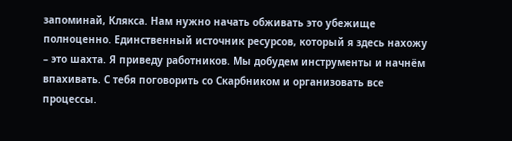запоминай, Клякса. Нам нужно начать обживать это убежище полноценно. Единственный источник ресурсов, который я здесь нахожу – это шахта. Я приведу работников. Мы добудем инструменты и начнём впахивать. С тебя поговорить со Скарбником и организовать все процессы.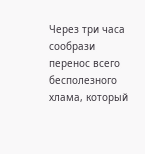Через три часа сообрази перенос всего бесполезного хлама, который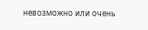невозможно или очень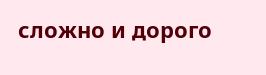сложно и дорого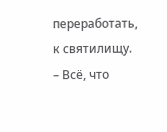переработать, к святилищу.
– Всё, что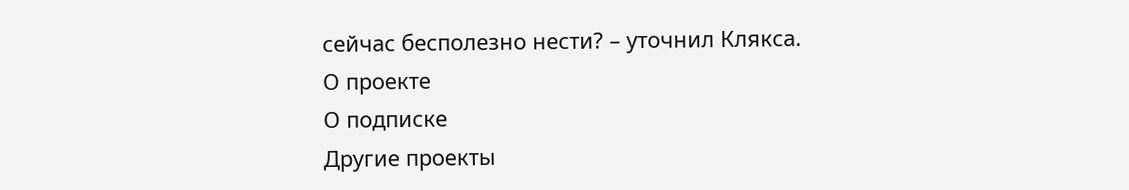сейчас бесполезно нести? – уточнил Клякса.
О проекте
О подписке
Другие проекты